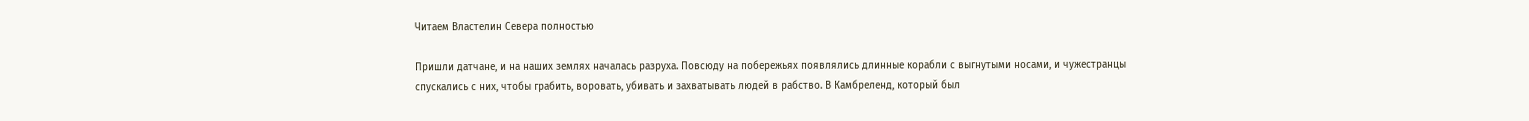Читаем Властелин Севера полностью

Пришли датчане, и на наших землях началась разруха. Повсюду на побережьях появлялись длинные корабли с выгнутыми носами, и чужестранцы спускались с них, чтобы грабить, воровать, убивать и захватывать людей в рабство. В Камбреленд, который был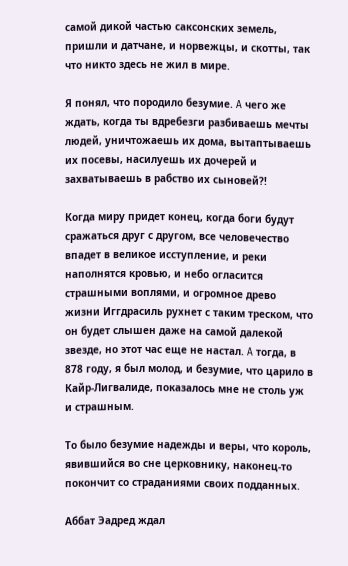самой дикой частью саксонских земель, пришли и датчане, и норвежцы, и скотты, так что никто здесь не жил в мире.

Я понял, что породило безумие. A чего же ждать, когда ты вдребезги разбиваешь мечты людей, уничтожаешь их дома, вытаптываешь их посевы, насилуешь их дочерей и захватываешь в рабство их сыновей?!

Когда миру придет конец, когда боги будут сражаться друг с другом, все человечество впадет в великое исступление, и реки наполнятся кровью, и небо огласится страшными воплями, и огромное древо жизни Иггдрасиль рухнет с таким треском, что он будет слышен даже на самой далекой звезде, но этот час еще не настал. A тогда, в 878 году, я был молод, и безумие, что царило в Кайр-Лигвалиде, показалось мне не столь уж и страшным.

То было безумие надежды и веры, что король, явившийся во сне церковнику, наконец-то покончит со страданиями своих подданных.

Аббат Эадред ждал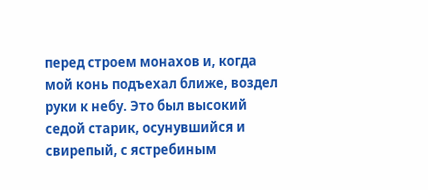перед строем монахов и, когда мой конь подъехал ближе, воздел руки к небу. Это был высокий седой старик, осунувшийся и свирепый, с ястребиным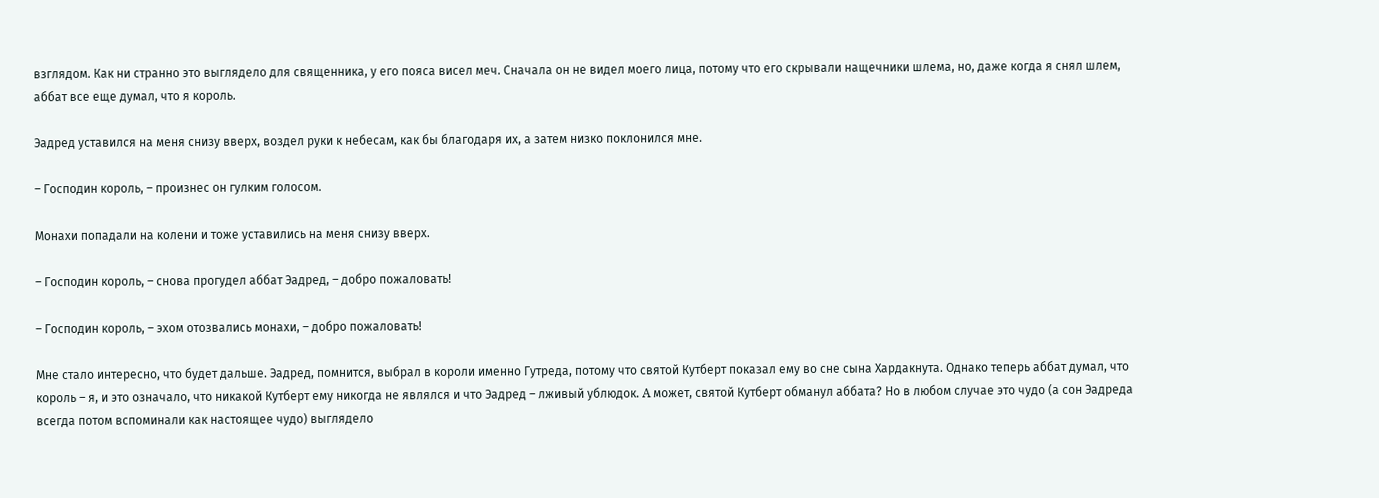взглядом. Как ни странно это выглядело для священника, у его пояса висел меч. Сначала он не видел моего лица, потому что его скрывали нащечники шлема, но, даже когда я снял шлем, аббат все еще думал, что я король.

Эадред уставился на меня снизу вверх, воздел руки к небесам, как бы благодаря их, а затем низко поклонился мне.

– Господин король, – произнес он гулким голосом.

Монахи попадали на колени и тоже уставились на меня снизу вверх.

– Господин король, – снова прогудел аббат Эадред, – добро пожаловать!

– Господин король, – эхом отозвались монахи, – добро пожаловать!

Мне стало интересно, что будет дальше. Эадред, помнится, выбрал в короли именно Гутреда, потому что святой Кутберт показал ему во сне сына Хардакнута. Однако теперь аббат думал, что король – я, и это означало, что никакой Кутберт ему никогда не являлся и что Эадред – лживый ублюдок. A может, святой Кутберт обманул аббата? Но в любом случае это чудо (а сон Эадреда всегда потом вспоминали как настоящее чудо) выглядело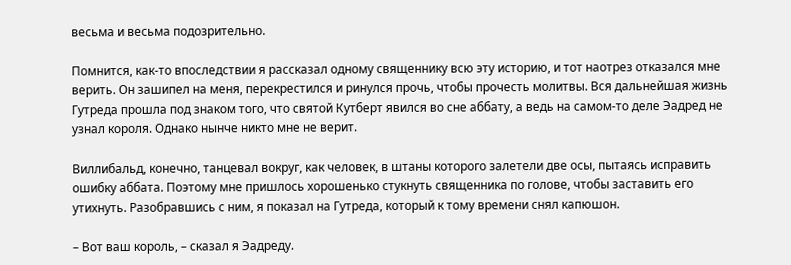весьма и весьма подозрительно.

Помнится, как-то впоследствии я рассказал одному священнику всю эту историю, и тот наотрез отказался мне верить. Он зашипел на меня, перекрестился и ринулся прочь, чтобы прочесть молитвы. Вся дальнейшая жизнь Гутреда прошла под знаком того, что святой Кутберт явился во сне аббату, а ведь на самом-то деле Эадред не узнал короля. Однако нынче никто мне не верит.

Виллибальд, конечно, танцевал вокруг, как человек, в штаны которого залетели две осы, пытаясь исправить ошибку аббата. Поэтому мне пришлось хорошенько стукнуть священника по голове, чтобы заставить его утихнуть. Разобравшись с ним, я показал на Гутреда, который к тому времени снял капюшон.

– Вот ваш король, – сказал я Эадреду.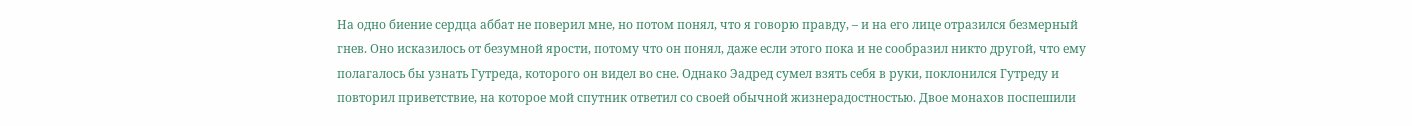На одно биение сердца аббат не поверил мне, но потом понял, что я говорю правду, – и на его лице отразился безмерный гнев. Оно исказилось от безумной ярости, потому что он понял, даже если этого пока и не сообразил никто другой, что ему полагалось бы узнать Гутреда, которого он видел во сне. Однако Эадред сумел взять себя в руки, поклонился Гутреду и повторил приветствие, на которое мой спутник ответил со своей обычной жизнерадостностью. Двое монахов поспешили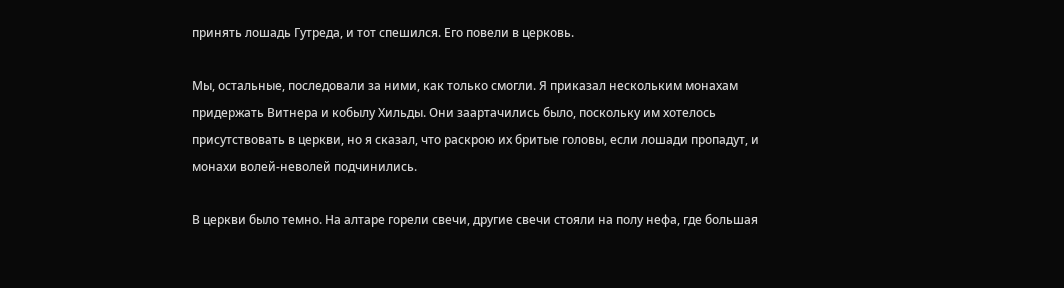принять лошадь Гутреда, и тот спешился. Его повели в церковь.

Мы, остальные, последовали за ними, как только смогли. Я приказал нескольким монахам придержать Витнера и кобылу Хильды. Они заартачились было, поскольку им хотелось присутствовать в церкви, но я сказал, что раскрою их бритые головы, если лошади пропадут, и монахи волей-неволей подчинились.

В церкви было темно. На алтаре горели свечи, другие свечи стояли на полу нефа, где большая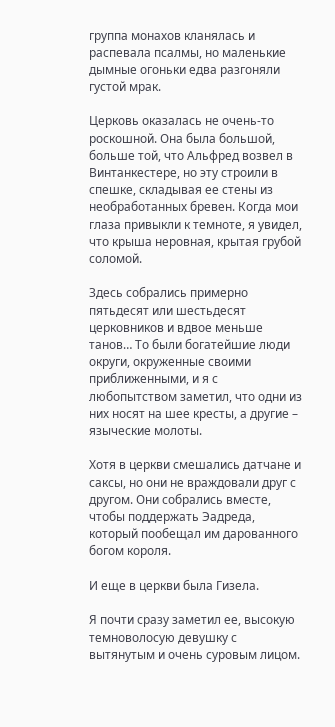группа монахов кланялась и распевала псалмы, но маленькие дымные огоньки едва разгоняли густой мрак.

Церковь оказалась не очень-то роскошной. Она была большой, больше той, что Альфред возвел в Винтанкестере, но эту строили в спешке, складывая ее стены из необработанных бревен. Когда мои глаза привыкли к темноте, я увидел, что крыша неровная, крытая грубой соломой.

Здесь собрались примерно пятьдесят или шестьдесят церковников и вдвое меньше танов… То были богатейшие люди округи, окруженные своими приближенными, и я с любопытством заметил, что одни из них носят на шее кресты, а другие – языческие молоты.

Хотя в церкви смешались датчане и саксы, но они не враждовали друг с другом. Они собрались вместе, чтобы поддержать Эадреда, который пообещал им дарованного богом короля.

И еще в церкви была Гизела.

Я почти сразу заметил ее, высокую темноволосую девушку с вытянутым и очень суровым лицом.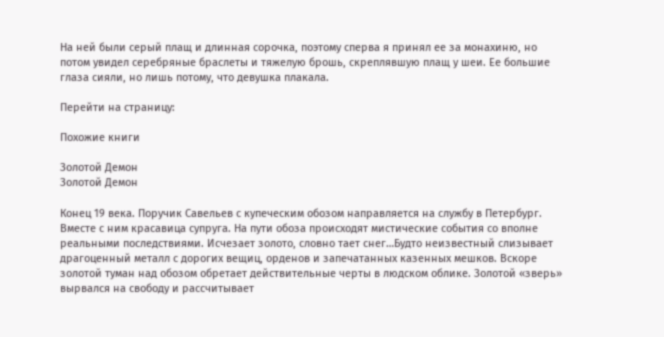На ней были серый плащ и длинная сорочка, поэтому сперва я принял ее за монахиню, но потом увидел серебряные браслеты и тяжелую брошь, скреплявшую плащ у шеи. Ее большие глаза сияли, но лишь потому, что девушка плакала.

Перейти на страницу:

Похожие книги

Золотой Демон
Золотой Демон

Конец 19 века. Поручик Савельев с купеческим обозом направляется на службу в Петербург. Вместе с ним красавица супруга. На пути обоза происходят мистические события со вполне реальными последствиями. Исчезает золото, словно тает снег…Будто неизвестный слизывает драгоценный металл с дорогих вещиц, орденов и запечатанных казенных мешков. Вскоре золотой туман над обозом обретает действительные черты в людском облике. Золотой «зверь» вырвался на свободу и рассчитывает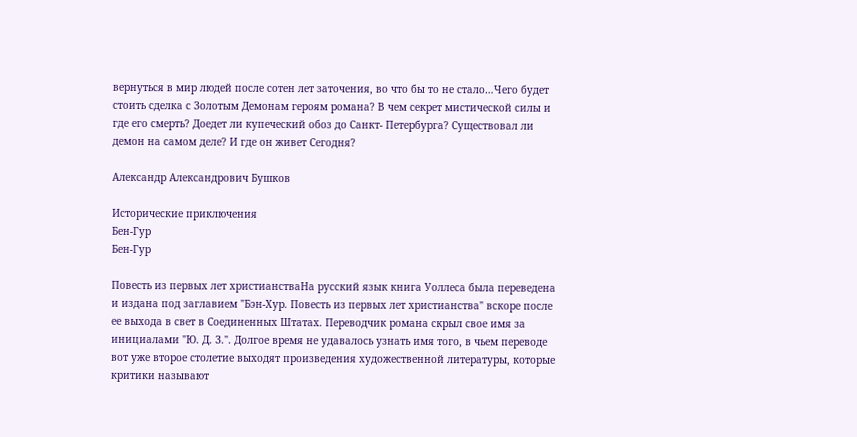вернуться в мир людей после сотен лет заточения, во что бы то не стало…Чего будет стоить сделка с Золотым Демонам героям романа? В чем секрет мистической силы и где его смерть? Доедет ли купеческий обоз до Санкт- Петербурга? Существовал ли демон на самом деле? И где он живет Сегодня?

Александр Александрович Бушков

Исторические приключения
Бен-Гур
Бен-Гур

Повесть из первых лет христианстваНа русский язык книга Уоллеса была переведена и издана под заглавием "Бэн-Хур. Повесть из первых лет христианства" вскоре после ее выхода в свет в Соединенных Штатах. Переводчик романа скрыл свое имя за инициалами "Ю. Д. З.". Долгое время не удавалось узнать имя того, в чьем переводе вот уже второе столетие выходят произведения художественной литературы, которые критики называют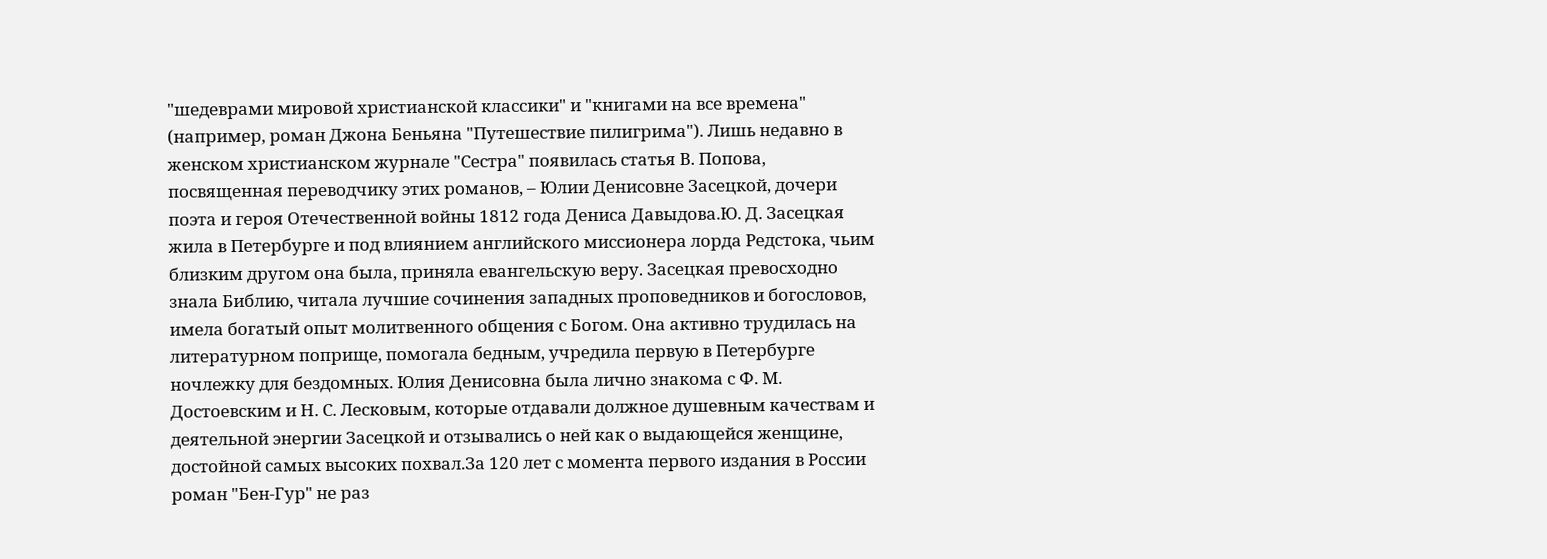"шедеврами мировой христианской классики" и "книгами на все времена" (например, роман Джона Беньяна "Путешествие пилигрима"). Лишь недавно в женском христианском журнале "Сестра" появилась статья В. Попова, посвященная переводчику этих романов, – Юлии Денисовне Засецкой, дочери поэта и героя Отечественной войны 1812 года Дениса Давыдова.Ю. Д. Засецкая жила в Петербурге и под влиянием английского миссионера лорда Редстока, чьим близким другом она была, приняла евангельскую веру. Засецкая превосходно знала Библию, читала лучшие сочинения западных проповедников и богословов, имела богатый опыт молитвенного общения с Богом. Она активно трудилась на литературном поприще, помогала бедным, учредила первую в Петербурге ночлежку для бездомных. Юлия Денисовна была лично знакома с Ф. М. Достоевским и Н. С. Лесковым, которые отдавали должное душевным качествам и деятельной энергии Засецкой и отзывались о ней как о выдающейся женщине, достойной самых высоких похвал.За 120 лет с момента первого издания в России роман "Бен-Гур" не раз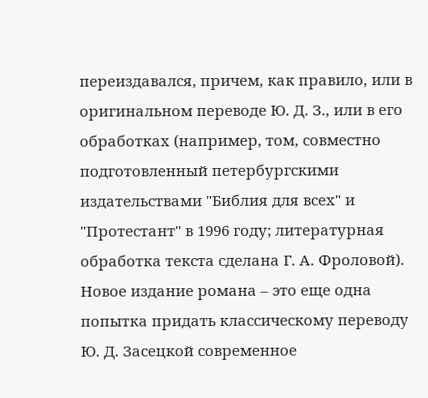переиздавался, причем, как правило, или в оригинальном переводе Ю. Д. З., или в его обработках (например, том, совместно подготовленный петербургскими издательствами "Библия для всех" и "Протестант" в 1996 году; литературная обработка текста сделана Г. А. Фроловой). Новое издание романа – это еще одна попытка придать классическому переводу Ю. Д. Засецкой современное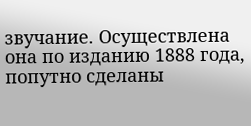звучание. Осуществлена она по изданию 1888 года, попутно сделаны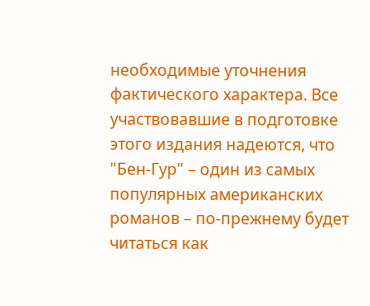необходимые уточнения фактического характера. Все участвовавшие в подготовке этого издания надеются, что "Бен-Гур" – один из самых популярных американских романов – по-прежнему будет читаться как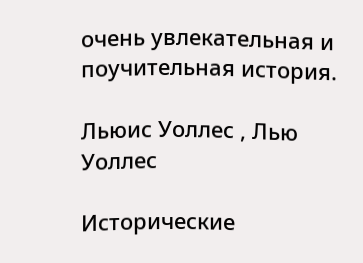очень увлекательная и поучительная история.

Льюис Уоллес , Лью Уоллес

Исторические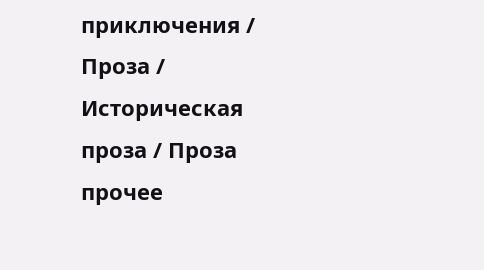приключения / Проза / Историческая проза / Проза прочее